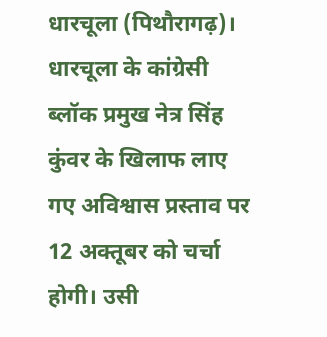धारचूला (पिथौरागढ़)। धारचूला के कांग्रेसी ब्लॉक प्रमुख नेत्र सिंह कुंवर के खिलाफ लाए गए अविश्वास प्रस्ताव पर 12 अक्तूबर को चर्चा होगी। उसी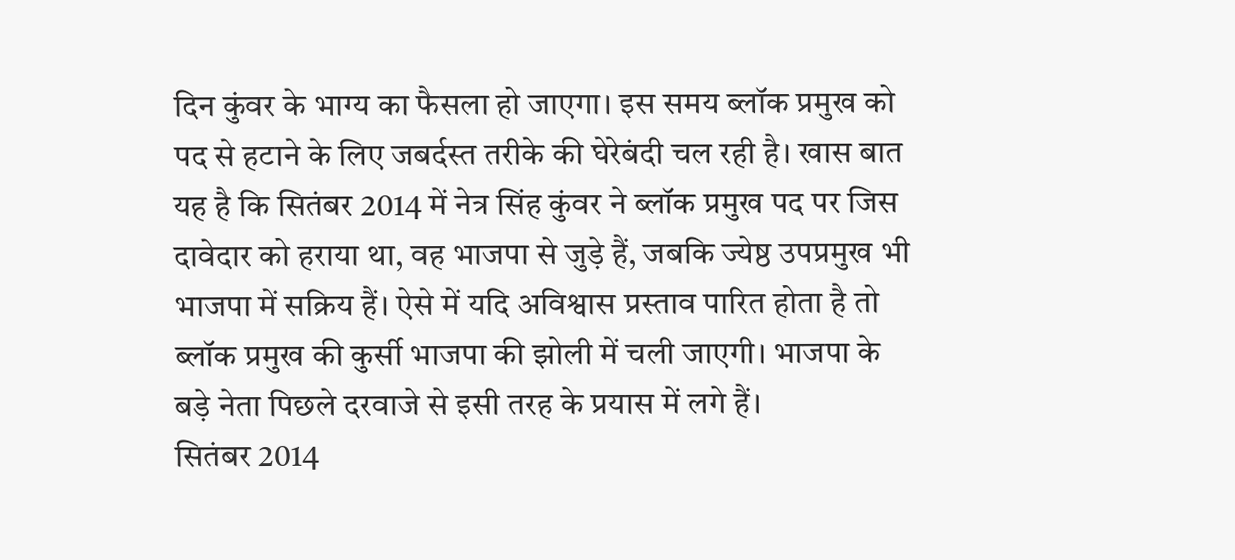दिन कुंवर के भाग्य का फैसला हो जाएगा। इस समय ब्लॉक प्रमुख को पद से हटाने के लिए जबर्दस्त तरीके की घेरेबंदी चल रही है। खास बात यह है कि सितंबर 2014 में नेत्र सिंह कुंवर ने ब्लॉक प्रमुख पद पर जिस दावेदार को हराया था, वह भाजपा से जुड़े हैं, जबकि ज्येष्ठ उपप्रमुख भी भाजपा में सक्रिय हैं। ऐसे में यदि अविश्वास प्रस्ताव पारित होता है तो ब्लॉक प्रमुख की कुर्सी भाजपा की झोली में चली जाएगी। भाजपा के बड़े नेता पिछले दरवाजे से इसी तरह के प्रयास में लगे हैं।
सितंबर 2014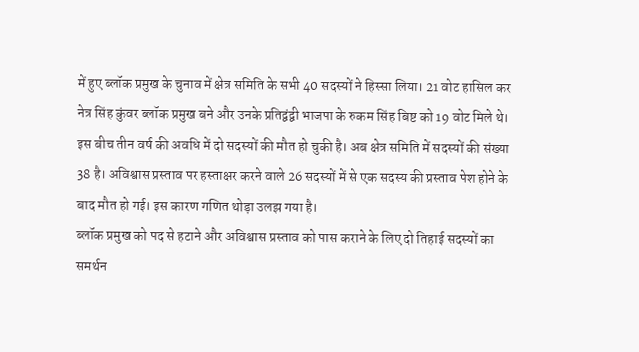में हुए ब्लॉक प्रमुख के चुनाव में क्षेत्र समिति के सभी 40 सदस्यों ने हिस्सा लिया। 21 वोट हासिल कर नेत्र सिंह कुंवर ब्लॉक प्रमुख बने और उनके प्रतिद्वंद्वी भाजपा के रुकम सिंह बिष्ट को 19 वोट मिले थे। इस बीच तीन वर्ष की अवधि में दो सदस्यों की मौत हो चुकी है। अब क्षेत्र समिति में सदस्यों की संख्या 38 है। अविश्वास प्रस्ताव पर हस्ताक्षर करने वाले 26 सदस्यों में से एक सदस्य की प्रस्ताव पेश होने के बाद मौत हो गई। इस कारण गणित थोड़ा उलझ गया है।
ब्लॉक प्रमुख को पद से हटाने और अविश्वास प्रस्ताव को पास कराने के लिए दो तिहाई सदस्यों का समर्थन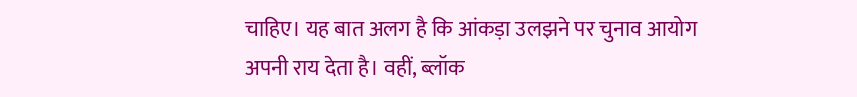चाहिए। यह बात अलग है कि आंकड़ा उलझने पर चुनाव आयोग अपनी राय देता है। वहीं, ब्लॉक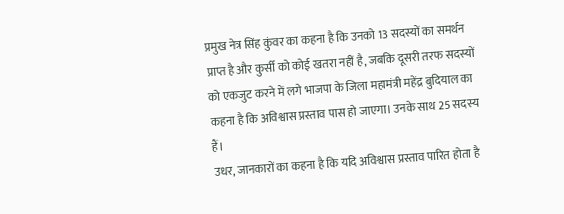प्रमुख नेत्र सिंह कुंवर का कहना है कि उनको 13 सदस्यों का समर्थन प्राप्त है और कुर्सी को कोई खतरा नहीं है, जबकि दूसरी तरफ सदस्यों को एकजुट करने में लगे भाजपा के जिला महामंत्री महेंद्र बुदियाल का कहना है कि अविश्वास प्रस्ताव पास हो जाएगा। उनके साथ 25 सदस्य हैं।
उधर, जानकारों का कहना है कि यदि अविश्वास प्रस्ताव पारित होता है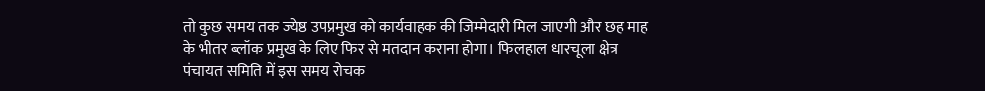तो कुछ समय तक ज्येष्ठ उपप्रमुख को कार्यवाहक की जिम्मेदारी मिल जाएगी और छह माह के भीतर ब्लॉक प्रमुख के लिए फिर से मतदान कराना होगा। फिलहाल धारचूला क्षेत्र पंचायत समिति में इस समय रोचक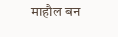माहौल बन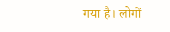गया है। लोगों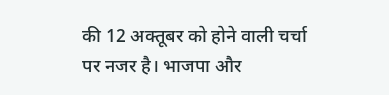की 12 अक्तूबर को होने वाली चर्चा पर नजर है। भाजपा और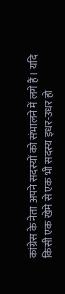कांग्रेस के नेता अपने सदस्यों को संभालने में लगे हैं। यदि किसी एक खेमे से एक भी सदस्य इधर-उधर हो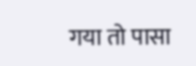गया तो पासा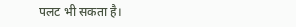पलट भी सकता है।